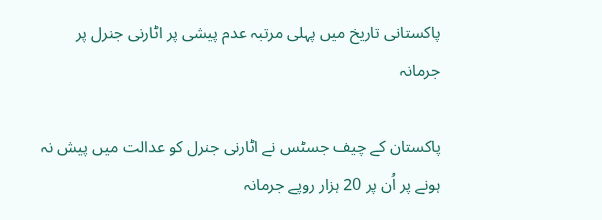پاکستانی تاریخ میں پہلی مرتبہ عدم پیشی پر اٹارنی جنرل پر جرمانہ

پاکستان کے چیف جسٹس نے اٹارنی جنرل کو عدالت میں پیش نہ ہونے پر اُن پر 20 ہزار روپے جرمانہ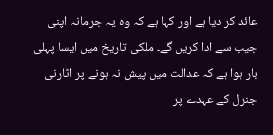عائد کر دیا ہے اور کہا ہے کہ وہ یہ جرمانہ اپنی جیب سے ادا کریں گے۔ ملکی تاریخ میں ایسا پہلی بار ہوا ہے کہ عدالت میں پیش نہ ہونے پر اٹارنی جنرل کے عہدے پر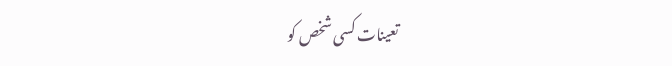تعینات کسی شخص کو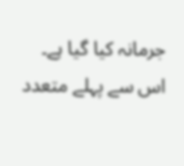جرمانہ کیا گیا ہے۔ اس سے پہلے متعدد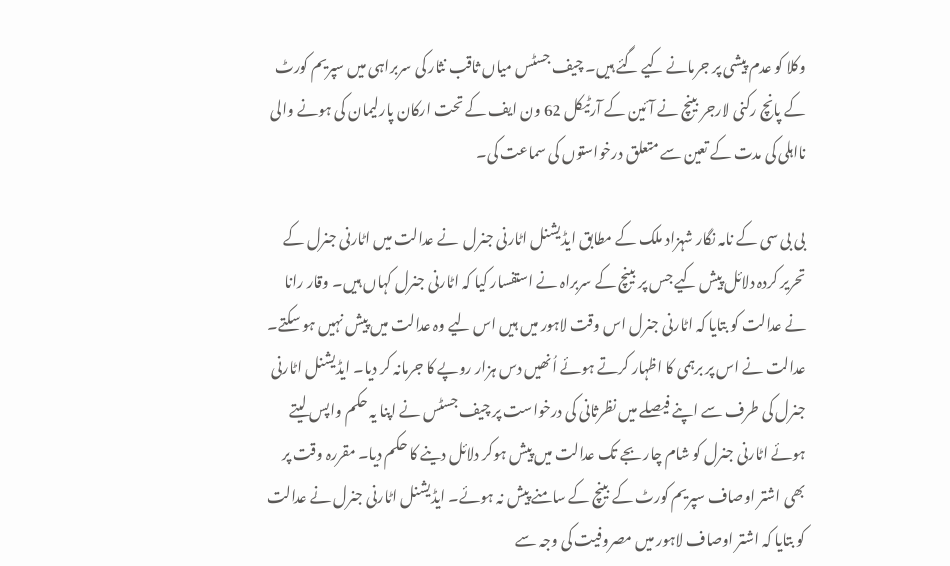وکلا کو عدم پیشی پر جرمانے کیے گئے ہیں۔ چیف جسٹس میاں ثاقب نثار کی سربراہی میں سپریم کورٹ کے پانچ رکنی لارجر بینچ نے آئین کے آرٹیکل 62 ون ایف کے تحت ارکان پارلیمان کی ہونے والی نااہلی کی مدت کے تعین سے متعلق درخواستوں کی سماعت کی۔

بی بی سی کے نامہ نگار شہزاد ملک کے مطابق ایڈیشنل اٹارنی جنرل  نے عدالت میں اٹارنی جنرل کے تحریر کردہ دلائل پیش کیے جس پر بینچ کے سربراہ نے استفسار کیا کہ اٹارنی جنرل کہاں ہیں۔ وقار رانا نے عدالت کو بتایا کہ اٹارنی جنرل اس وقت لاہور میں ہیں اس لیے وہ عدالت میں پیش نہیں ہو سکتے۔ عدالت نے اس پر برہمی کا اظہار کرتے ہوئے اُنھیں دس ہزار روپے کا جرمانہ کر دیا۔ ایڈیشنل اٹارنی جنرل کی طرف سے اپنے فیصلے میں نظرثانی کی درخواست پر چیف جسٹس نے اپنا یہ حکم واپس لیتے ہوئے اٹارنی جنرل کو شام چار بجے تک عدالت میں پیش ہوکر دلائل دینے کا حکم دیا۔ مقررہ وقت پر بھی اشتر اوصاف سپریم کورٹ کے بینچ کے سامنے پیش نہ ہوئے۔ ایڈیشنل اٹارنی جنرل نے عدالت کو بتایا کہ اشتر اوصاف لاہور میں مصروفیت کی وجہ سے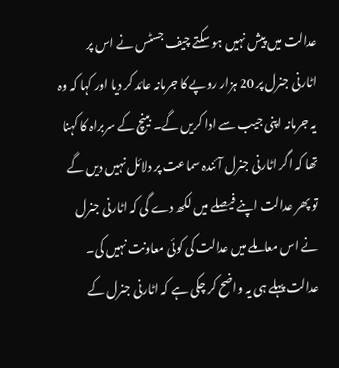عدالت میں پیش نہیں ہو سکتے چیف جسٹس نے اس پر اٹارنی جنرل پر 20 ہزار روپے کا جرمانہ عائد کر دیا اور کہا کہ وہ یہ جرمانہ اپنی جیب سے ادا کریں گے۔ بینچ کے سربراہ کا کہنا تھا کہ اگر اٹارنی جنرل آئندہ سماعت پر دلائل نہیں دیں گے تو پھر عدالت اپنے فیصلے میں لکھ دے گی کہ اٹارنی جنرل نے اس معاملے میں عدالت کی کوئی معاونت نہیں کی۔ عدالت پہلے ہی یہ واضح کر چکی ہے کہ اٹارنی جنرل کے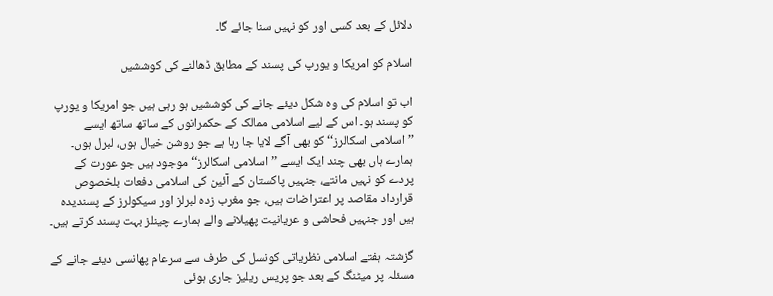دلائل کے بعد کسی اور کو نہیں سنا جائے گا۔

اسلام کو امریکا و یورپ کی پسند کے مطابق ڈھالنے کی کوششیں

اب تو اسلام کی وہ شکل دیئے جانے کی کوششیں ہو رہی ہیں جو امریکا و یورپ کو پسند ہو۔ اس کے لیے اسلامی ممالک کے حکمرانوں کے ساتھ ساتھ ایسے ’’اسلامی اسکالرز‘‘ کو بھی آگے لایا جا رہا ہے جو روشن خیال ہوں، لبرل ہوں۔ ہمارے ہاں بھی چند ایک ایسے ’’اسلامی اسکالرز‘‘ موجود ہیں جو عورت کے پردے کو نہیں مانتے، جنہیں پاکستان کے آئین کی اسلامی دفعات بلخصوص قرارداد مقاصد پر اعتراضات ہیں، جو مغرب زدہ لبرلز اور سیکولرز کے پسندیدہ ہیں اور جنہیں فحاشی و عریانیت پھیلانے والے ہمارے چینلز بہت پسند کرتے ہیں۔

گزشتہ ہفتے اسلامی نظریاتی کونسل کی طرف سے سرعام پھانسی دیئے جانے کے مسئلہ پر میٹنگ کے بعد جو پریس ریلیز جاری ہوئی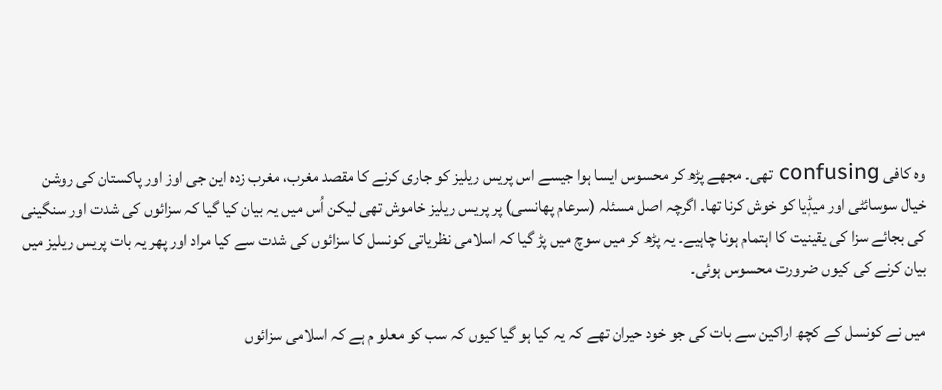وہ کافی confusing تھی۔ مجھے پڑھ کر محسوس ایسا ہوا جیسے اس پریس ریلیز کو جاری کرنے کا مقصد مغرب، مغرب زدہ این جی اوز اور پاکستان کی روشن خیال سوسائٹی اور میڈٖیا کو خوش کرنا تھا۔ اگرچہ اصل مسئلہ (سرعام پھانسی) پر پریس ریلیز خاموش تھی لیکن اُس میں یہ بیان کیا گیا کہ سزائوں کی شدت اور سنگینی کی بجائے سزا کی یقینیت کا اہتمام ہونا چاہیے۔ یہ پڑھ کر میں سوچ میں پڑ گیا کہ اسلامی نظریاتی کونسل کا سزائوں کی شدت سے کیا مراد اور پھر یہ بات پریس ریلیز میں بیان کرنے کی کیوں ضرورت محسوس ہوئی۔

میں نے کونسل کے کچھ اراکین سے بات کی جو خود حیران تھے کہ یہ کیا ہو گیا کیوں کہ سب کو معلو م ہے کہ اسلامی سزائوں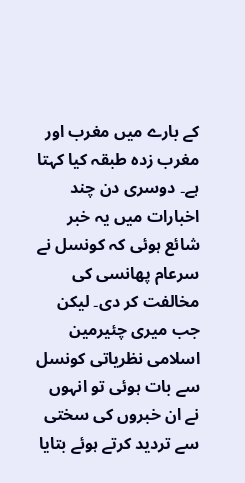کے بارے میں مغرب اور مغرب زدہ طبقہ کیا کہتا ہے۔ دوسری دن چند اخبارات میں یہ خبر شائع ہوئی کہ کونسل نے سرعام پھانسی کی مخالفت کر دی۔ لیکن جب میری چئیرمین اسلامی نظریاتی کونسل سے بات ہوئی تو انہوں نے ان خبروں کی سختی سے تردید کرتے ہوئے بتایا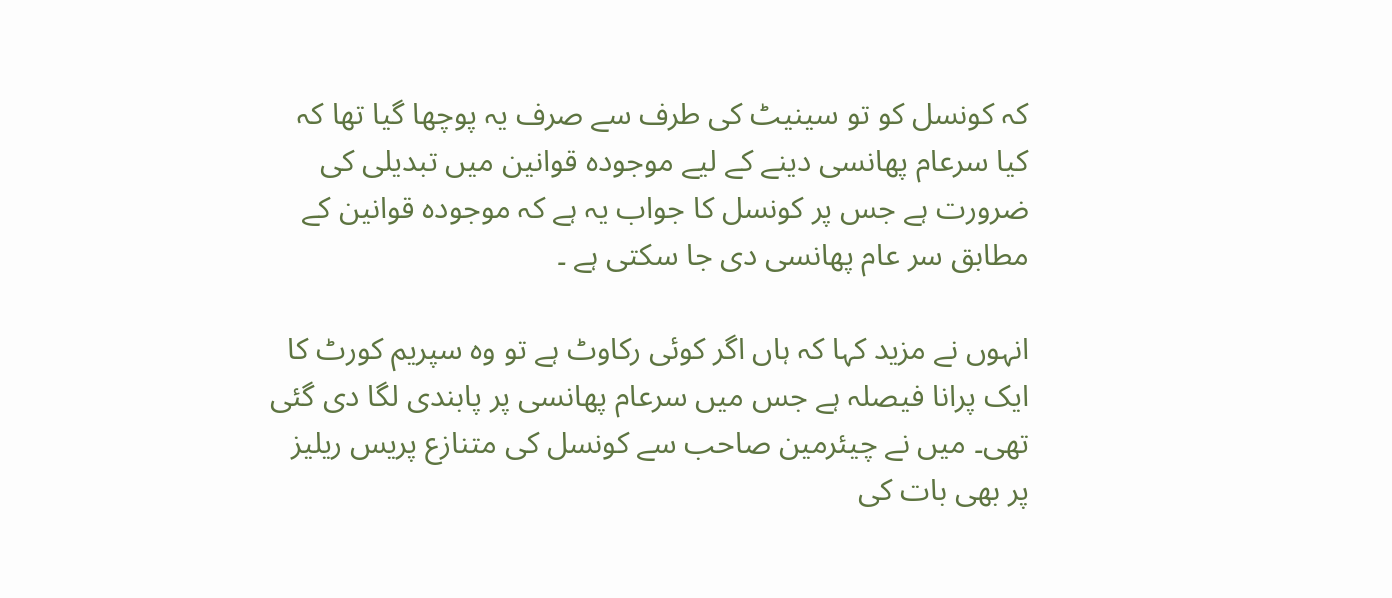کہ کونسل کو تو سینیٹ کی طرف سے صرف یہ پوچھا گیا تھا کہ کیا سرعام پھانسی دینے کے لیے موجودہ قوانین میں تبدیلی کی ضرورت ہے جس پر کونسل کا جواب یہ ہے کہ موجودہ قوانین کے مطابق سر عام پھانسی دی جا سکتی ہے ۔

انہوں نے مزید کہا کہ ہاں اگر کوئی رکاوٹ ہے تو وہ سپریم کورٹ کا ایک پرانا فیصلہ ہے جس میں سرعام پھانسی پر پابندی لگا دی گئی تھی۔ میں نے چیئرمین صاحب سے کونسل کی متنازع پریس ریلیز پر بھی بات کی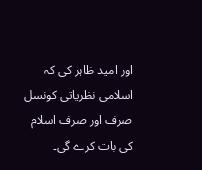اور امید ظاہر کی کہ اسلامی نظریاتی کونسل صرف اور صرف اسلام کی بات کرے گی۔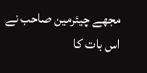مجھے چیئرمین صاحب نے اس بات کا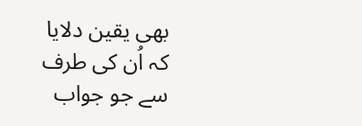بھی یقین دلایا کہ اُن کی طرف سے جو جواب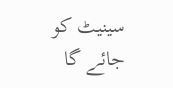سینیٹ کو جائے گا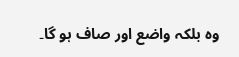وہ بلکہ واضع اور صاف ہو گا۔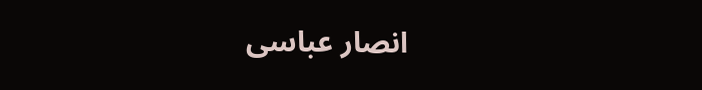انصار عباسی